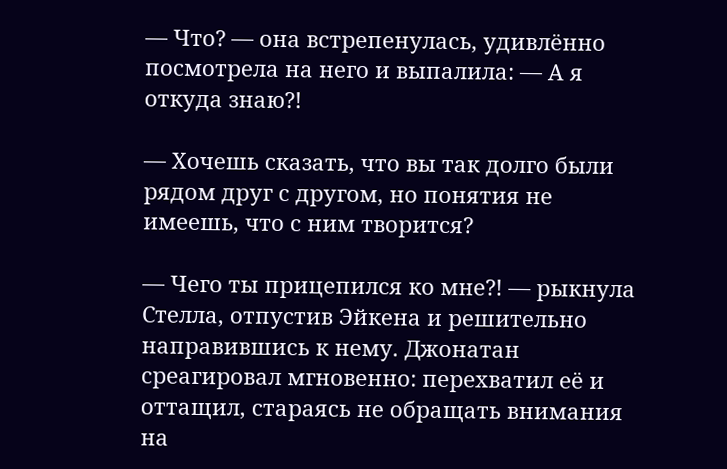— Что? — она встрепенулась, удивлённо посмотрела на него и выпалила: — А я откуда знаю?!

— Хочешь сказать, что вы так долго были рядом друг с другом, но понятия не имеешь, что с ним творится?

— Чего ты прицепился ко мне?! — рыкнула Стелла, отпустив Эйкена и решительно направившись к нему. Джонатан среагировал мгновенно: перехватил её и оттащил, стараясь не обращать внимания на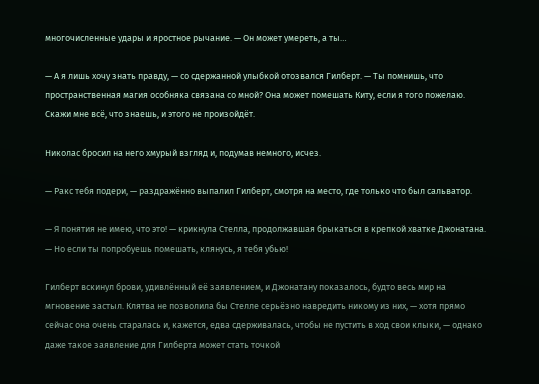многочисленные удары и яростное рычание. — Он может умереть, а ты…

— А я лишь хочу знать правду, — со сдержанной улыбкой отозвался Гилберт. — Ты помнишь, что пространственная магия особняка связана со мной? Она может помешать Киту, если я того пожелаю. Скажи мне всё, что знаешь, и этого не произойдёт.

Николас бросил на него хмурый взгляд и, подумав немного, исчез.

— Ракс тебя подери, — раздражённо выпалил Гилберт, смотря на место, где только что был сальватор.

— Я понятия не имею, что это! — крикнула Стелла, продолжавшая брыкаться в крепкой хватке Джонатана. — Но если ты попробуешь помешать, клянусь, я тебя убью!

Гилберт вскинул брови, удивлённый её заявлением, и Джонатану показалось, будто весь мир на мгновение застыл. Клятва не позволила бы Стелле серьёзно навредить никому из них, — хотя прямо сейчас она очень старалась и, кажется, едва сдерживалась, чтобы не пустить в ход свои клыки, — однако даже такое заявление для Гилберта может стать точкой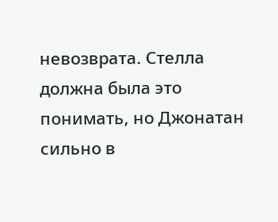невозврата. Стелла должна была это понимать, но Джонатан сильно в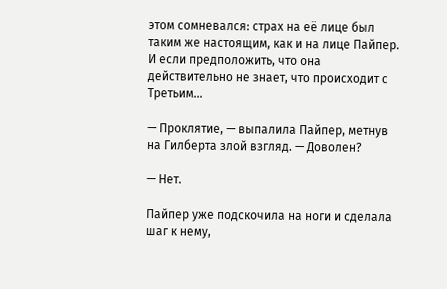этом сомневался: страх на её лице был таким же настоящим, как и на лице Пайпер. И если предположить, что она действительно не знает, что происходит с Третьим…

— Проклятие, — выпалила Пайпер, метнув на Гилберта злой взгляд. — Доволен?

— Нет.

Пайпер уже подскочила на ноги и сделала шаг к нему,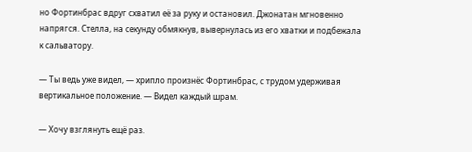но Фортинбрас вдруг схватил её за руку и остановил. Джонатан мгновенно напрягся. Стелла, на секунду обмякнув, вывернулась из его хватки и подбежала к сальватору.

— Ты ведь уже видел, — хрипло произнёс Фортинбрас, с трудом удерживая вертикальное положение. — Видел каждый шрам.

— Хочу взглянуть ещё раз.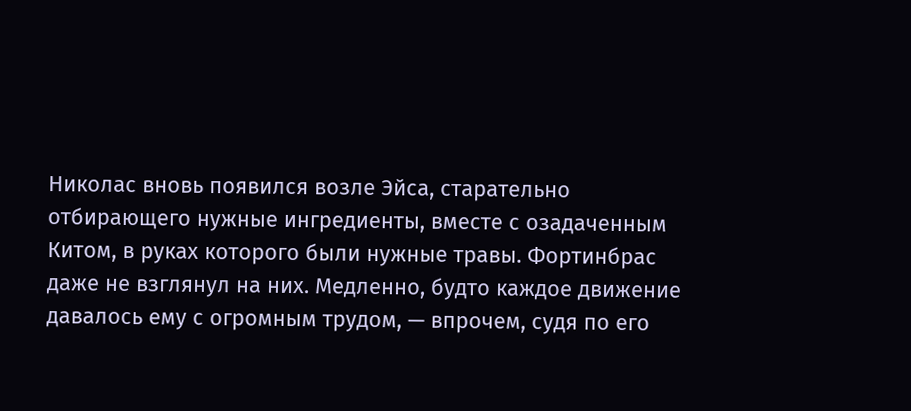Николас вновь появился возле Эйса, старательно отбирающего нужные ингредиенты, вместе с озадаченным Китом, в руках которого были нужные травы. Фортинбрас даже не взглянул на них. Медленно, будто каждое движение давалось ему с огромным трудом, — впрочем, судя по его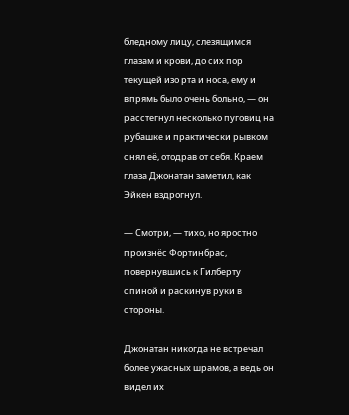бледному лицу, слезящимся глазам и крови, до сих пор текущей изо рта и носа, ему и впрямь было очень больно, — он расстегнул несколько пуговиц на рубашке и практически рывком снял её, отодрав от себя. Краем глаза Джонатан заметил, как Эйкен вздрогнул.

— Смотри, — тихо, но яростно произнёс Фортинбрас, повернувшись к Гилберту спиной и раскинув руки в стороны.

Джонатан никогда не встречал более ужасных шрамов, а ведь он видел их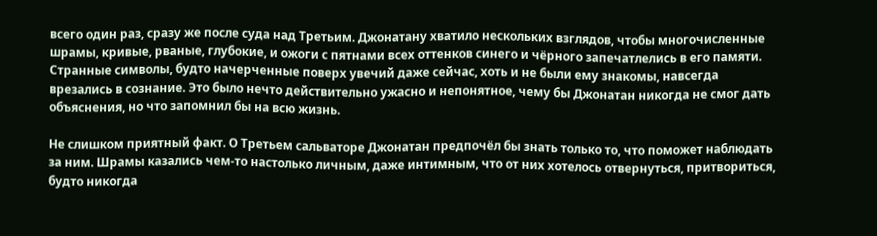всего один раз, сразу же после суда над Третьим. Джонатану хватило нескольких взглядов, чтобы многочисленные шрамы, кривые, рваные, глубокие, и ожоги с пятнами всех оттенков синего и чёрного запечатлелись в его памяти. Странные символы, будто начерченные поверх увечий даже сейчас, хоть и не были ему знакомы, навсегда врезались в сознание. Это было нечто действительно ужасно и непонятное, чему бы Джонатан никогда не смог дать объяснения, но что запомнил бы на всю жизнь.

Не слишком приятный факт. О Третьем сальваторе Джонатан предпочёл бы знать только то, что поможет наблюдать за ним. Шрамы казались чем-то настолько личным, даже интимным, что от них хотелось отвернуться, притвориться, будто никогда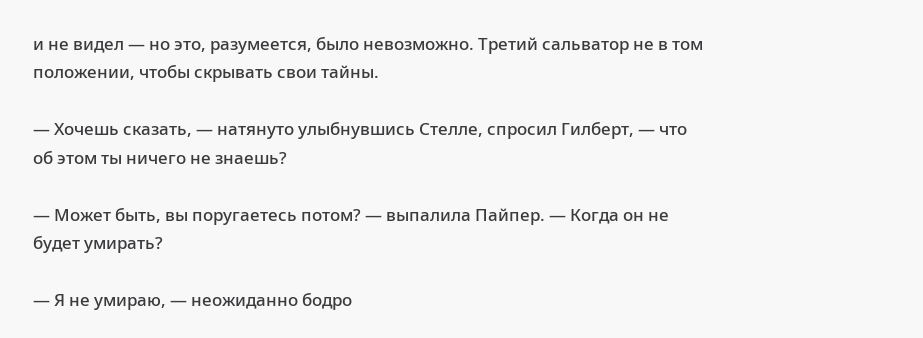и не видел — но это, разумеется, было невозможно. Третий сальватор не в том положении, чтобы скрывать свои тайны.

— Хочешь сказать, — натянуто улыбнувшись Стелле, спросил Гилберт, — что об этом ты ничего не знаешь?

— Может быть, вы поругаетесь потом? — выпалила Пайпер. — Когда он не будет умирать?

— Я не умираю, — неожиданно бодро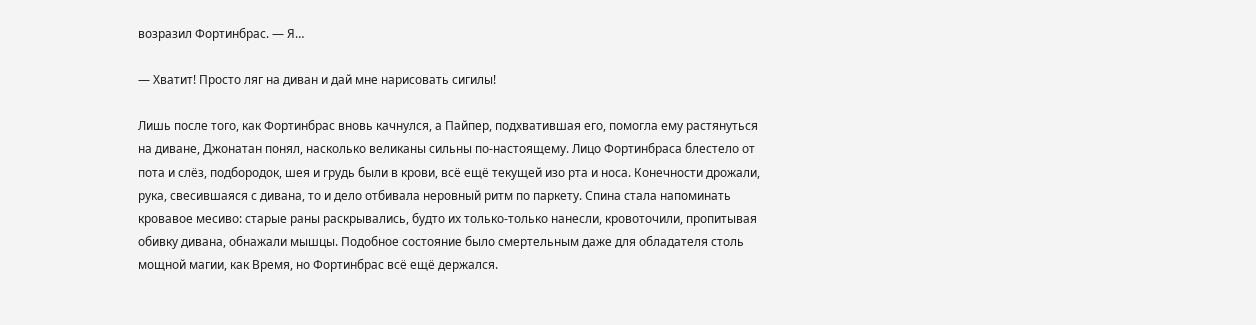возразил Фортинбрас. — Я…

— Хватит! Просто ляг на диван и дай мне нарисовать сигилы!

Лишь после того, как Фортинбрас вновь качнулся, а Пайпер, подхватившая его, помогла ему растянуться на диване, Джонатан понял, насколько великаны сильны по-настоящему. Лицо Фортинбраса блестело от пота и слёз, подбородок, шея и грудь были в крови, всё ещё текущей изо рта и носа. Конечности дрожали, рука, свесившаяся с дивана, то и дело отбивала неровный ритм по паркету. Спина стала напоминать кровавое месиво: старые раны раскрывались, будто их только-только нанесли, кровоточили, пропитывая обивку дивана, обнажали мышцы. Подобное состояние было смертельным даже для обладателя столь мощной магии, как Время, но Фортинбрас всё ещё держался.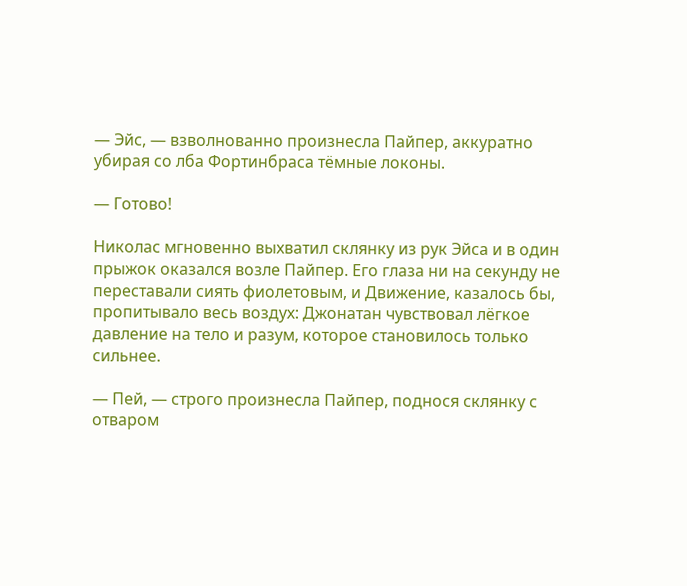— Эйс, — взволнованно произнесла Пайпер, аккуратно убирая со лба Фортинбраса тёмные локоны.

— Готово!

Николас мгновенно выхватил склянку из рук Эйса и в один прыжок оказался возле Пайпер. Его глаза ни на секунду не переставали сиять фиолетовым, и Движение, казалось бы, пропитывало весь воздух: Джонатан чувствовал лёгкое давление на тело и разум, которое становилось только сильнее.

— Пей, — строго произнесла Пайпер, поднося склянку с отваром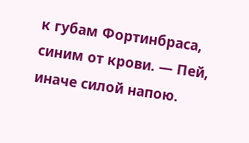к губам Фортинбраса, синим от крови. — Пей, иначе силой напою.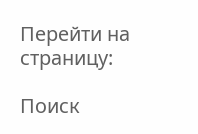Перейти на страницу:

Поиск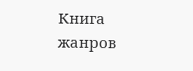Книга жанров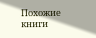Похожие книги